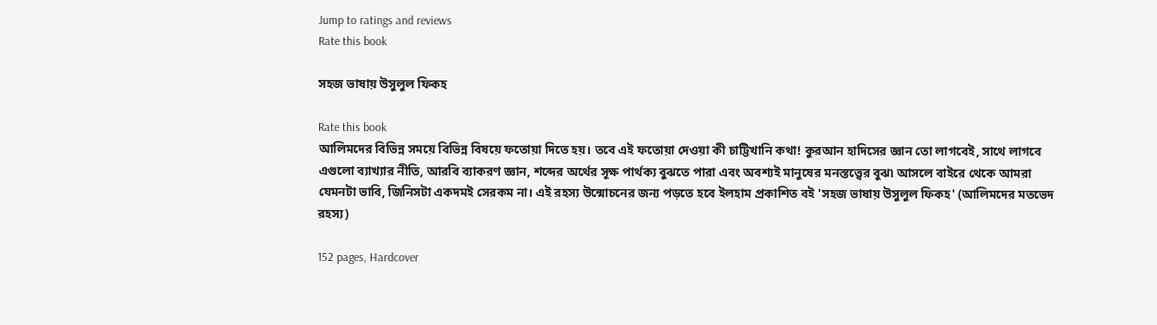Jump to ratings and reviews
Rate this book

সহজ ভাষায় উসুলুল ফিকহ

Rate this book
আলিমদের বিভিন্ন সময়ে বিভিন্ন বিষয়ে ফতোয়া দিতে হয়। তবে এই ফতোয়া দেওয়া কী চাট্টিখানি কথা! কুরআন হাদিসের জ্ঞান তো লাগবেই, সাথে লাগবে এগুলো ব্যাখ্যার নীতি, আরবি ব্যাকরণ জ্ঞান, শব্দের অর্থের সূক্ষ পার্থক্য বুঝতে পারা এবং অবশ্যই মানুষের মনস্তত্ত্বের বুঝ৷ আসলে বাইরে থেকে আমরা যেমনটা ভাবি, জিনিসটা একদমই সেরকম না। এই রহস্য উন্মোচনের জন্য পড়তে হবে ইলহাম প্রকাশিত বই 'সহজ ভাষায় উসুলুল ফিকহ' (আলিমদের মতভেদ রহস্য)

152 pages, Hardcover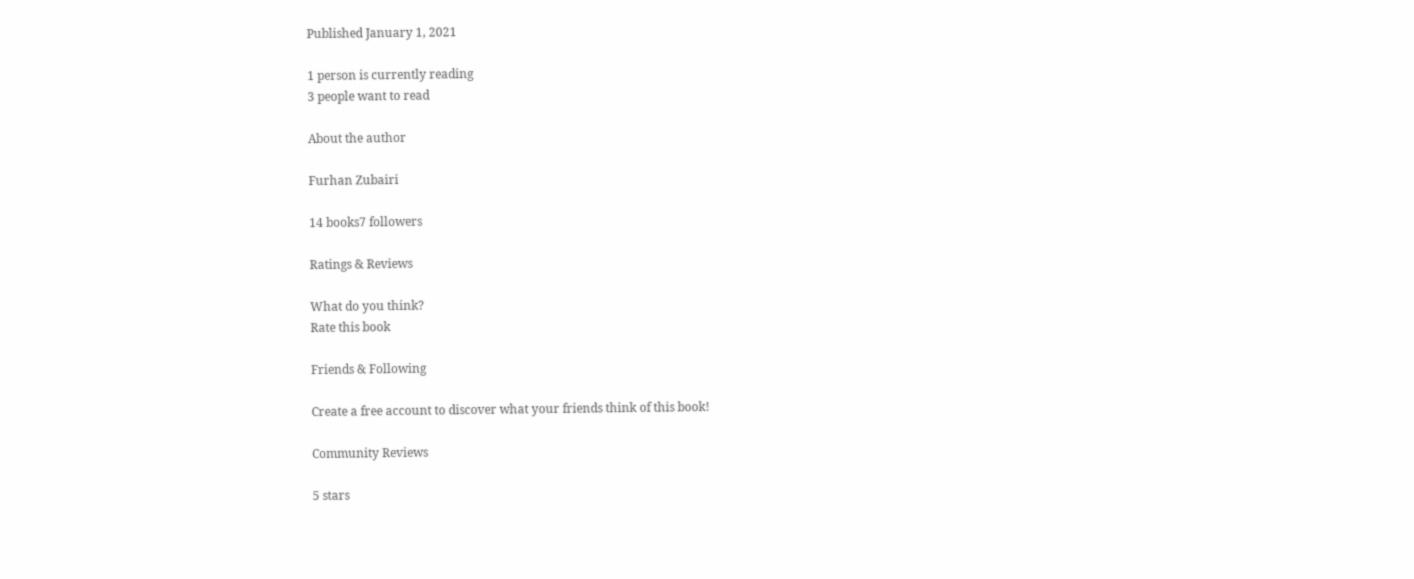Published January 1, 2021

1 person is currently reading
3 people want to read

About the author

Furhan Zubairi

14 books7 followers

Ratings & Reviews

What do you think?
Rate this book

Friends & Following

Create a free account to discover what your friends think of this book!

Community Reviews

5 stars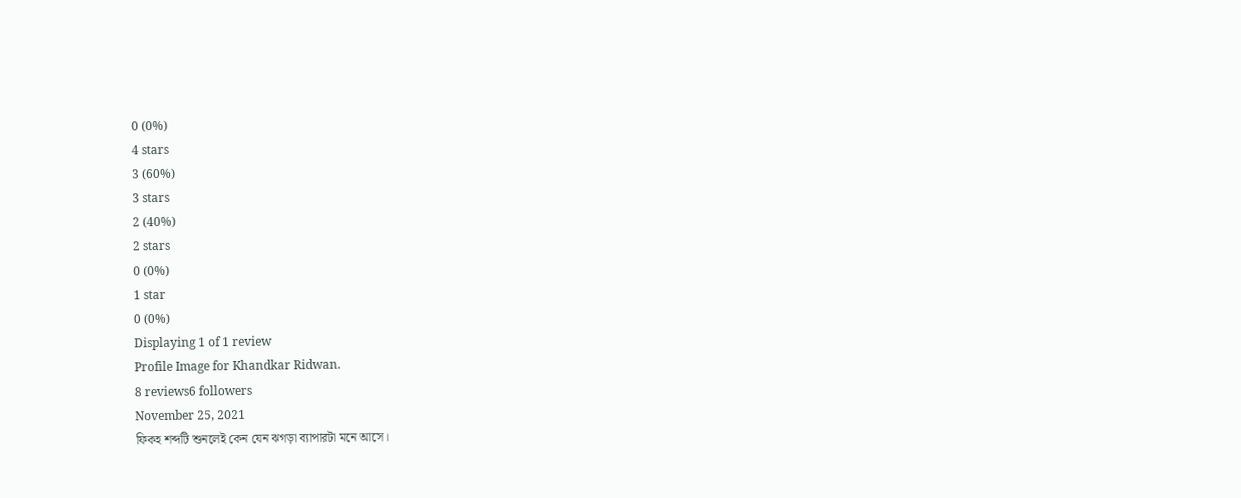0 (0%)
4 stars
3 (60%)
3 stars
2 (40%)
2 stars
0 (0%)
1 star
0 (0%)
Displaying 1 of 1 review
Profile Image for Khandkar Ridwan.
8 reviews6 followers
November 25, 2021
ফিকহ শব্দটি শুনলেই কেন যেন ঝগড়া ব্যাপারটা মনে আসে।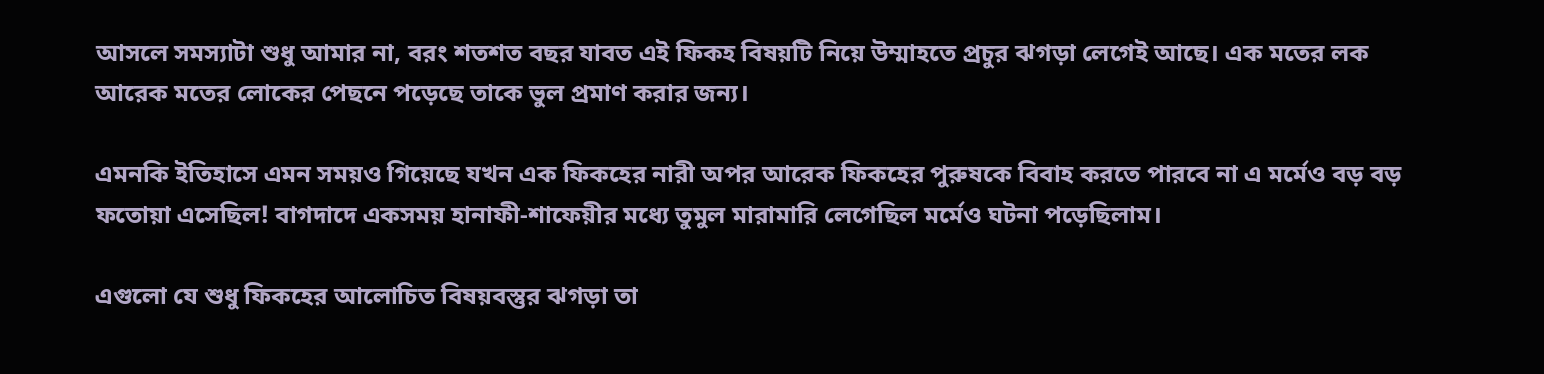আসলে সমস্যাটা শুধু আমার না, বরং শতশত বছর যাবত এই ফিকহ বিষয়টি নিয়ে উম্মাহতে প্রচুর ঝগড়া লেগেই আছে। এক মতের লক আরেক মতের লোকের পেছনে পড়েছে তাকে ভুল প্রমাণ করার জন্য।

এমনকি ইতিহাসে এমন সময়ও গিয়েছে যখন এক ফিকহের নারী অপর আরেক ফিকহের পুরুষকে বিবাহ করতে পারবে না এ মর্মেও বড় বড় ফতোয়া এসেছিল! বাগদাদে একসময় হানাফী-শাফেয়ীর মধ্যে তুমুল মারামারি লেগেছিল মর্মেও ঘটনা পড়েছিলাম।

এগুলো যে শুধু ফিকহের আলোচিত বিষয়বস্তুর ঝগড়া তা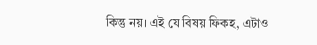কিন্তু নয়। এই যে বিষয় ফিকহ, এটাও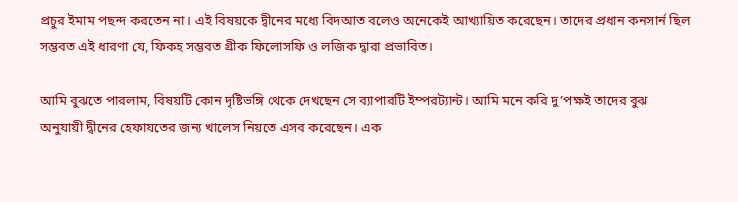প্রচুর ইমাম পছন্দ করতেন না। এই বিষয়কে দ্বীনের মধ্যে বিদআত বলেও অনেকেই আখ্যায়িত করেছেন। তাদের প্রধান কনসার্ন ছিল সম্ভবত এই ধারণা যে, ফিকহ সম্ভবত গ্রীক ফিলোসফি ও লজিক দ্বারা প্রভাবিত।

আমি বুঝতে পারলাম, বিষয়টি কোন দৃষ্টিভঙ্গি থেকে দেখছেন সে ব্যাপারটি ইম্পরট্যান্ট। আমি মনে করি দু’পক্ষই তাদের বুঝ অনুযায়ী দ্বীনের হেফাযতের জন্য খালেস নিয়তে এসব করেছেন। এক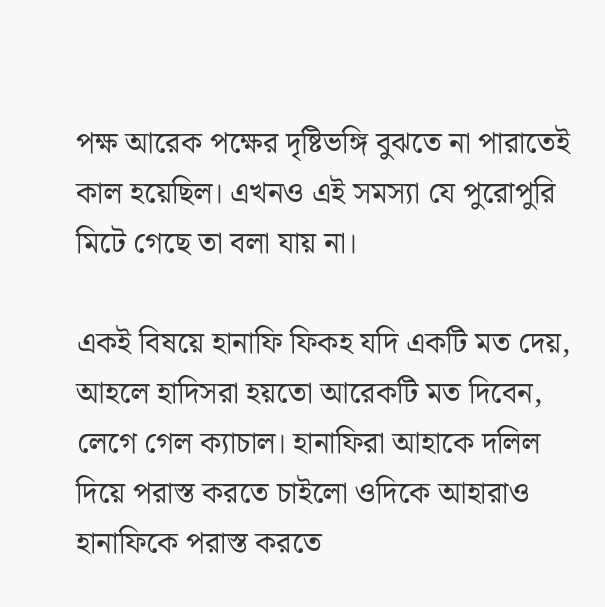পক্ষ আরেক পক্ষের দৃষ্টিভঙ্গি বুঝতে না পারাতেই কাল হয়েছিল। এখনও এই সমস্যা যে পুরোপুরি মিটে গেছে তা বলা যায় না।

একই বিষয়ে হানাফি ফিকহ যদি একটি মত দেয়, আহলে হাদিসরা হয়তো আরেকটি মত দিবেন, লেগে গেল ক্যাচাল। হানাফিরা আহাকে দলিল দিয়ে পরাস্ত করতে চাইলো ওদিকে আহারাও হানাফিকে পরাস্ত করতে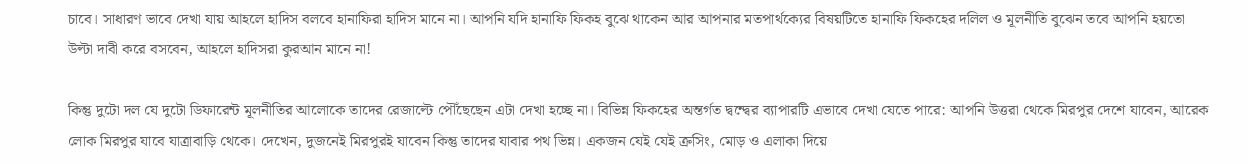চাবে। সাধারণ ভাবে দেখা যায় আহলে হাদিস বলবে হানাফিরা হাদিস মানে না। আপনি যদি হানাফি ফিকহ বুঝে থাকেন আর আপনার মতপার্থক্যের বিষয়টিতে হানাফি ফিকহের দলিল ও মূলনীতি বুঝেন তবে আপনি হয়তো উল্টা দাবী করে বসবেন, আহলে হাদিসরা কুরআন মানে না!

কিন্তু দুটো দল যে দুটো ডিফারেন্ট মূলনীতির আলোকে তাদের রেজাল্টে পৌঁছেছেন এটা দেখা হচ্ছে না। বিভিন্ন ফিকহের অন্তর্গত দ্বন্দ্বের ব্যাপারটি এভাবে দেখা যেতে পারে: আপনি উত্তরা থেকে মিরপুর দেশে যাবেন, আরেক লোক মিরপুর যাবে যাত্রাবাড়ি থেকে। দেখেন, দুজনেই মিরপুরই যাবেন কিন্তু তাদের যাবার পথ ভিন্ন। একজন যেই যেই ক্রসিং, মোড় ও এলাকা দিয়ে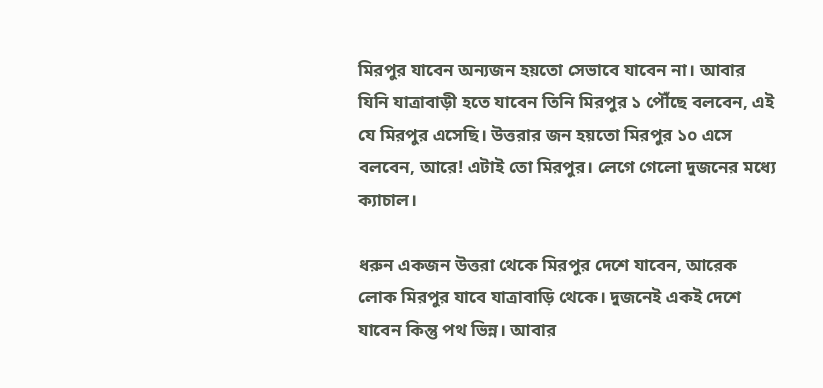মিরপুর যাবেন অন্যজন হয়তো সেভাবে যাবেন না। আবার যিনি যাত্রাবাড়ী হতে যাবেন তিনি মিরপুর ১ পৌঁছে বলবেন, এই যে মিরপুর এসেছি। উত্তরার জন হয়তো মিরপুর ১০ এসে বলবেন, আরে! এটাই তো মিরপুর। লেগে গেলো দুজনের মধ্যে ক্যাচাল।

ধরুন একজন উত্তরা থেকে মিরপুর দেশে যাবেন, আরেক লোক মিরপুর যাবে যাত্রাবাড়ি থেকে। দুজনেই একই দেশে যাবেন কিন্তু পথ ভিন্ন। আবার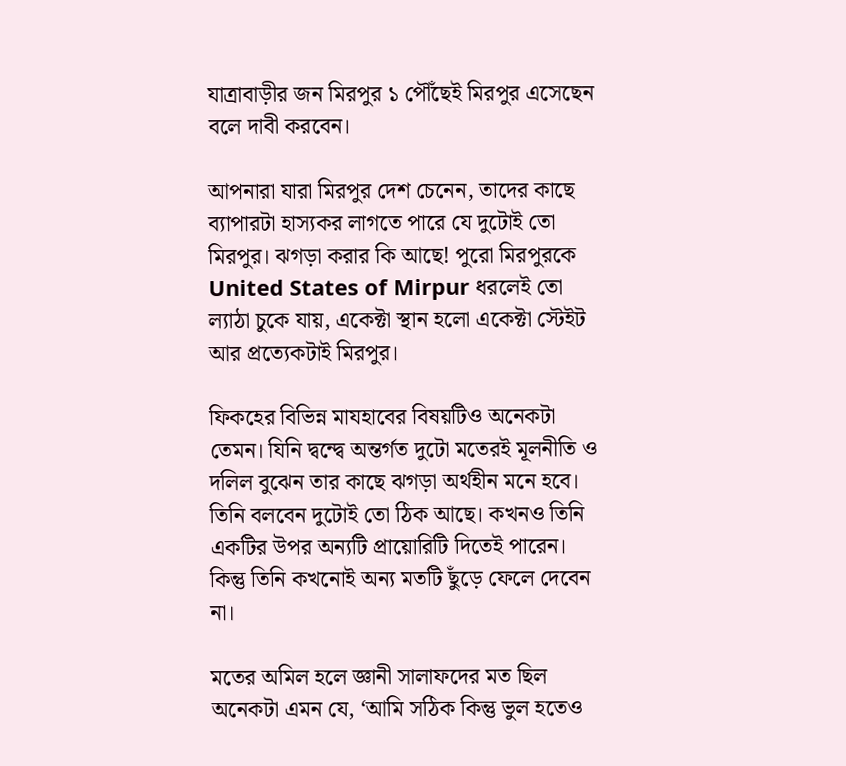যাত্রাবাড়ীর জন মিরপুর ১ পৌঁছেই মিরপুর এসেছেন বলে দাবী করবেন।

আপনারা যারা মিরপুর দেশ চেনেন, তাদের কাছে ব্যাপারটা হাস্যকর লাগতে পারে যে দুটোই তো মিরপুর। ঝগড়া করার কি আছে! পুরো মিরপুরকে United States of Mirpur ধরলেই তো ল্যাঠা চুকে যায়, একেক্টা স্থান হলো একেক্টা স্টেইট আর প্রত্যেকটাই মিরপুর।

ফিকহের বিভিন্ন মাযহাবের বিষয়টিও অনেকটা তেমন। যিনি দ্বন্দ্বে অন্তর্গত দুটো মতেরই মূলনীতি ও দলিল বুঝেন তার কাছে ঝগড়া অর্থহীন মনে হবে। তিনি বলবেন দুটোই তো ঠিক আছে। কখনও তিনি একটির উপর অন্যটি প্রায়োরিটি দিতেই পারেন। কিন্তু তিনি কখনোই অন্য মতটি ছুঁড়ে ফেলে দেবেন না।

মতের অমিল হলে জ্ঞানী সালাফদের মত ছিল অনেকটা এমন যে, ‘আমি সঠিক কিন্তু ভুল হতেও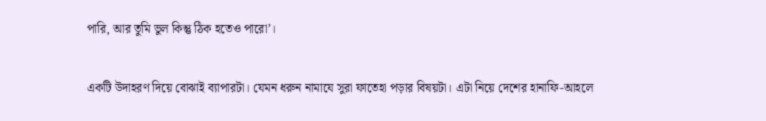পারি, আর তুমি ভুল কিন্তু ঠিক হতেও পারো’।

একটি উদাহরণ দিয়ে বোঝাই ব্যাপারটা। যেমন ধরুন নামাযে সুরা ফাতেহা পড়ার বিষয়টা। এটা নিয়ে দেশের হানাফি-আহলে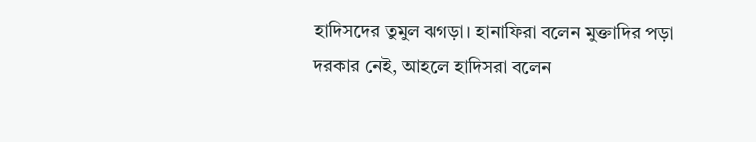হাদিসদের তুমুল ঝগড়া। হানাফিরা বলেন মুক্তাদির পড়া দরকার নেই, আহলে হাদিসরা বলেন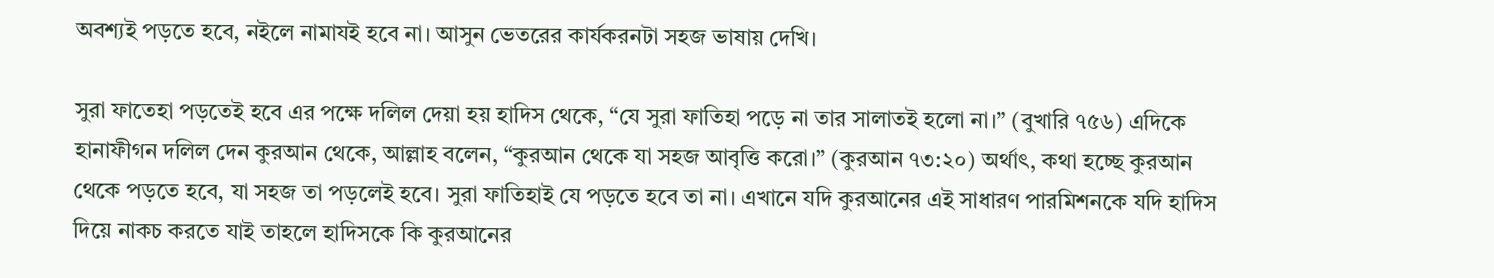অবশ্যই পড়তে হবে, নইলে নামাযই হবে না। আসুন ভেতরের কার্যকরনটা সহজ ভাষায় দেখি।

সুরা ফাতেহা পড়তেই হবে এর পক্ষে দলিল দেয়া হয় হাদিস থেকে, “যে সুরা ফাতিহা পড়ে না তার সালাতই হলো না।” (বুখারি ৭৫৬) এদিকে হানাফীগন দলিল দেন কুরআন থেকে, আল্লাহ বলেন, “কুরআন থেকে যা সহজ আবৃত্তি করো।” (কুরআন ৭৩:২০) অর্থাৎ, কথা হচ্ছে কুরআন থেকে পড়তে হবে, যা সহজ তা পড়লেই হবে। সুরা ফাতিহাই যে পড়তে হবে তা না। এখানে যদি কুরআনের এই সাধারণ পারমিশনকে যদি হাদিস দিয়ে নাকচ করতে যাই তাহলে হাদিসকে কি কুরআনের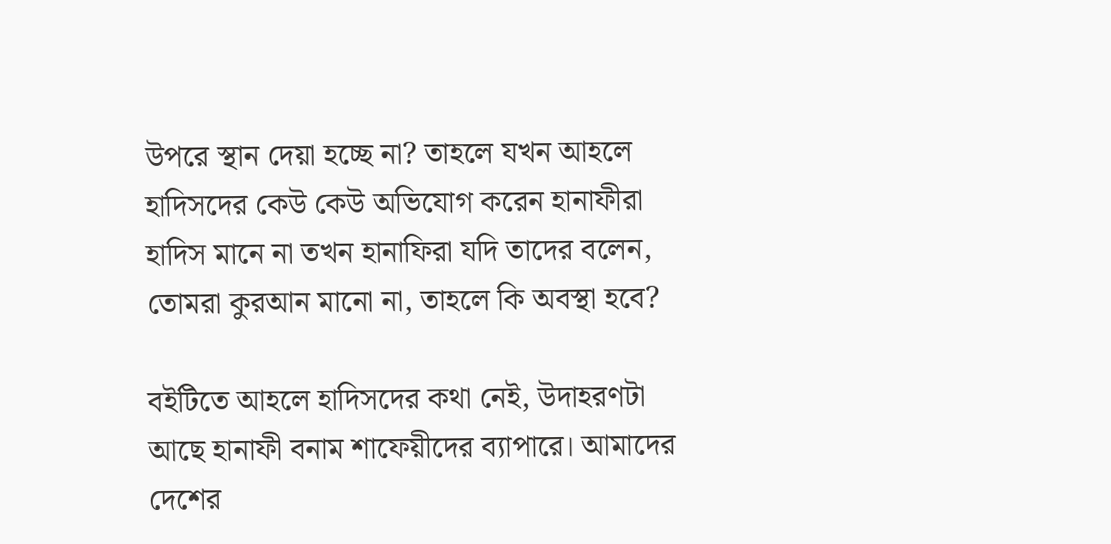উপরে স্থান দেয়া হচ্ছে না? তাহলে যখন আহলে হাদিসদের কেউ কেউ অভিযোগ করেন হানাফীরা হাদিস মানে না তখন হানাফিরা যদি তাদের বলেন, তোমরা কুরআন মানো না, তাহলে কি অবস্থা হবে?

বইটিতে আহলে হাদিসদের কথা নেই, উদাহরণটা আছে হানাফী বনাম শাফেয়ীদের ব্যাপারে। আমাদের দেশের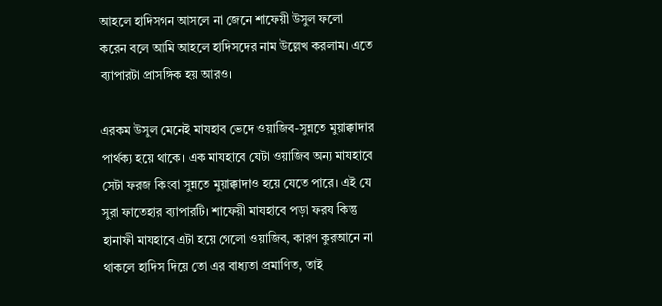আহলে হাদিসগন আসলে না জেনে শাফেয়ী উসুল ফলো করেন বলে আমি আহলে হাদিসদের নাম উল্লেখ করলাম। এতে ব্যাপারটা প্রাসঙ্গিক হয় আরও।

এরকম উসুল মেনেই মাযহাব ভেদে ওয়াজিব-সুন্নতে মুয়াক্কাদার পার্থক্য হয়ে থাকে। এক মাযহাবে যেটা ওয়াজিব অন্য মাযহাবে সেটা ফরজ কিংবা সুন্নতে মুয়াক্কাদাও হয়ে যেতে পারে। এই যে সুরা ফাতেহার ব্যাপারটি। শাফেয়ী মাযহাবে পড়া ফরয কিন্তু হানাফী মাযহাবে এটা হয়ে গেলো ওয়াজিব, কারণ কুরআনে না থাকলে হাদিস দিয়ে তো এর বাধ্যতা প্রমাণিত, তাই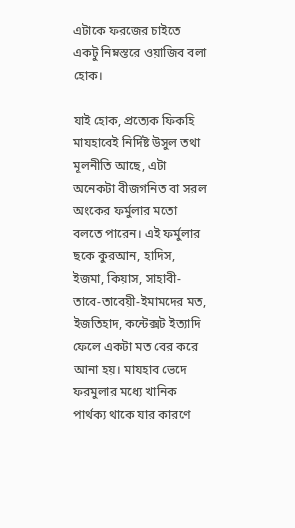এটাকে ফরজের চাইতে একটু নিম্নস্তরে ওয়াজিব বলা হোক।

যাই হোক, প্রত্যেক ফিকহি মাযহাবেই নির্দিষ্ট উসুল তথা মূলনীতি আছে, এটা অনেকটা বীজগনিত বা সরল অংকের ফর্মুলার মতো বলতে পারেন। এই ফর্মুলার ছকে কুরআন, হাদিস, ইজমা, কিয়াস, সাহাবী-তাবে-তাবেয়ী-ইমামদের মত, ইজতিহাদ, কন্টেক্সট ইত্যাদি ফেলে একটা মত বের করে আনা হয়। মাযহাব ভেদে ফরমুলার মধ্যে খানিক পার্থক্য থাকে যার কারণে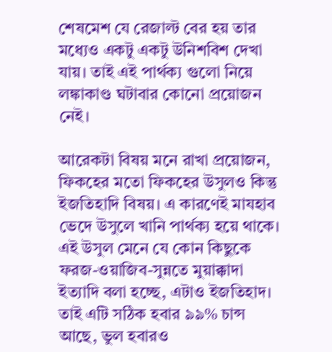শেষমেশ যে রেজাল্ট বের হয় তার মধ্যেও একটু একটু উনিশবিশ দেখা যায়। তাই এই পার্থক্য গুলো নিয়ে লঙ্কাকাণ্ড ঘটাবার কোনো প্রয়োজন নেই।

আরেকটা বিষয় মনে রাখা প্রয়োজন, ফিকহের মতো ফিকহের উসুলও কিন্তু ইজতিহাদি বিষয়। এ কারণেই মাযহাব ভেদে উসুলে খানি পার্থক্য হয়ে থাকে। এই উসুল মেনে যে কোন কিছুকে ফরজ-ওয়াজিব-সুন্নতে মুয়াক্কাদা ইত্যাদি বলা হচ্ছে, এটাও ইজতিহাদ। তাই এটি সঠিক হবার ৯৯% চান্স আছে, ভুল হবারও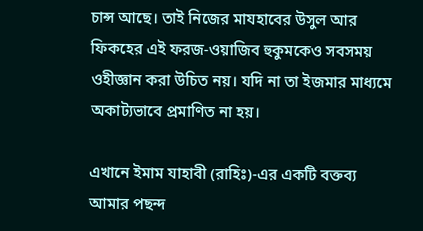চান্স আছে। তাই নিজের মাযহাবের উসুল আর ফিকহের এই ফরজ-ওয়াজিব হুকুমকেও সবসময় ওহীজ্ঞান করা উচিত নয়। যদি না তা ইজমার মাধ্যমে অকাট্যভাবে প্রমাণিত না হয়।

এখানে ইমাম যাহাবী (রাহিঃ)-এর একটি বক্তব্য আমার পছন্দ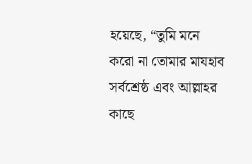হয়েছে, “তুমি মনে করো না তোমার মাযহাব সর্বশ্রেষ্ঠ এবং আল্লাহর কাছে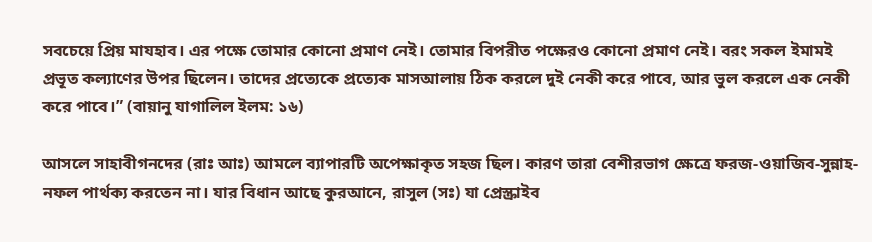সবচেয়ে প্রিয় মাযহাব। এর পক্ষে তোমার কোনো প্রমাণ নেই। তোমার বিপরীত পক্ষেরও কোনো প্রমাণ নেই। বরং সকল ইমামই প্রভূত কল্যাণের উপর ছিলেন। তাদের প্রত্যেকে প্রত্যেক মাসআলায় ঠিক করলে দুই নেকী করে পাবে, আর ভুল করলে এক নেকী করে পাবে।” (বায়ানু যাগালিল ইলম: ১৬)

আসলে সাহাবীগনদের (রাঃ আঃ) আমলে ব্যাপারটি অপেক্ষাকৃত সহজ ছিল। কারণ তারা বেশীরভাগ ক্ষেত্রে ফরজ-ওয়াজিব-সুন্নাহ-নফল পার্থক্য করতেন না। যার বিধান আছে কুরআনে, রাসুল (সঃ) যা প্রেস্ক্রাইব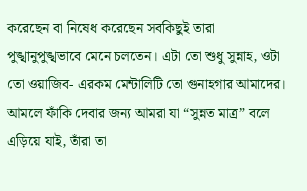করেছেন বা নিষেধ করেছেন সবকিছুই তারা পুঙ্খানুপুঙ্খভাবে মেনে চলতেন। এটা তো শুধু সুন্নাহ, ওটা তো ওয়াজিব- এরকম মেন্টালিটি তো গুনাহগার আমাদের। আমলে ফাঁকি দেবার জন্য আমরা যা “সুন্নত মাত্র” বলে এড়িয়ে যাই, তাঁরা তা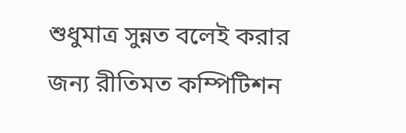শুধুমাত্র সুন্নত বলেই করার জন্য রীতিমত কম্পিটিশন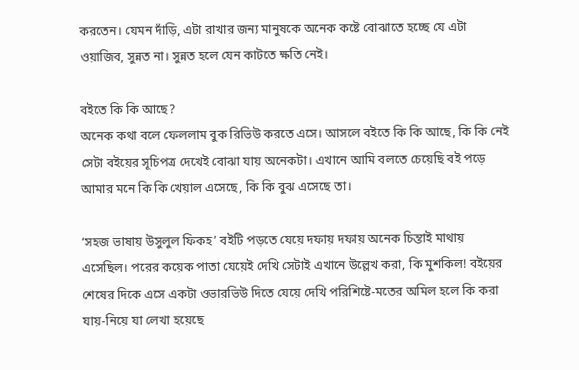করতেন। যেমন দাঁড়ি, এটা রাখার জন্য মানুষকে অনেক কষ্টে বোঝাতে হচ্ছে যে এটা ওয়াজিব, সুন্নত না। সুন্নত হলে যেন কাটতে ক্ষতি নেই।

বইতে কি কি আছে?
অনেক কথা বলে ফেললাম বুক রিভিউ করতে এসে। আসলে বইতে কি কি আছে, কি কি নেই সেটা বইয়ের সূচিপত্র দেখেই বোঝা যায় অনেকটা। এখানে আমি বলতে চেয়েছি বই পড়ে আমার মনে কি কি খেয়াল এসেছে, কি কি বুঝ এসেছে তা।

‘সহজ ভাষায় উসুলুল ফিকহ’ বইটি পড়তে যেয়ে দফায় দফায় অনেক চিন্তাই মাথায় এসেছিল। পরের কয়েক পাতা যেয়েই দেখি সেটাই এখানে উল্লেখ করা, কি মুশকিল! বইয়ের শেষের দিকে এসে একটা ওভারভিউ দিতে যেয়ে দেখি পরিশিষ্টে-মতের অমিল হলে কি করা যায়-নিয়ে যা লেখা হয়েছে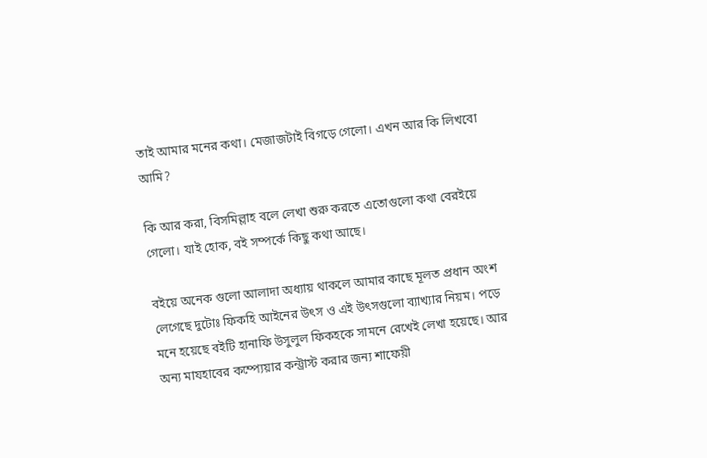তাই আমার মনের কথা। মেজাজটাই বিগড়ে গেলো। এখন আর কি লিখবো আমি?

কি আর করা, বিসমিল্লাহ বলে লেখা শুরু করতে এতোগুলো কথা বেরইয়ে গেলো। যাই হোক, বই সম্পর্কে কিছু কথা আছে।

বইয়ে অনেক গুলো আলাদা অধ্যায় থাকলে আমার কাছে মূলত প্রধান অংশ লেগেছে দুটোঃ ফিকহি আইনের উৎস ও এই উৎসগুলো ব্যাখ্যার নিয়ম। পড়ে মনে হয়েছে বইটি হানাফি উসুলুল ফিকহকে সামনে রেখেই লেখা হয়েছে। আর অন্য মাযহাবের কম্প্যেয়ার কন্ট্রাস্ট করার জন্য শাফেয়ী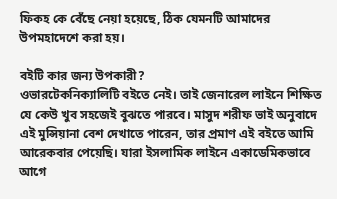ফিকহ কে বেঁছে নেয়া হয়েছে, ঠিক যেমনটি আমাদের উপমহাদেশে করা হয়।

বইটি কার জন্য উপকারী?
ওভারটেকনিক্যালিটি বইতে নেই। তাই জেনারেল লাইনে শিক্ষিত যে কেউ খুব সহজেই বুঝতে পারবে। মাসুদ শরীফ ভাই অনুবাদে এই মুন্সিয়ানা বেশ দেখাতে পারেন, তার প্রমাণ এই বইতে আমি আরেকবার পেয়েছি। যারা ইসলামিক লাইনে একাডেমিকভাবে আগে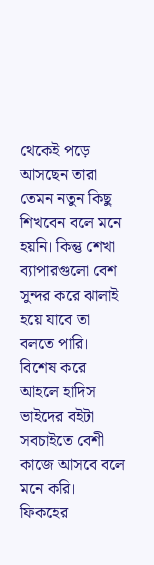থেকেই পড়ে আসছেন তারা তেমন নতুন কিছু শিখবেন বলে মনে হয়নি। কিন্তু শেখা ব্যাপারগুলো বেশ সুন্দর করে ঝালাই হয়ে যাবে তা বলতে পারি।
বিশেষ করে আহলে হাদিস ভাইদের বইটা সবচাইতে বেশী কাজে আসবে বলে মনে করি। ফিকহের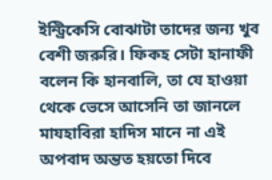ইন্ট্রিকেসি বোঝাটা তাদের জন্য খুব বেশী জরুরি। ফিকহ সেটা হানাফী বলেন কি হানবালি, তা যে হাওয়া থেকে ভেসে আসেনি তা জানলে মাযহাবিরা হাদিস মানে না এই অপবাদ অন্তত হয়তো দিবে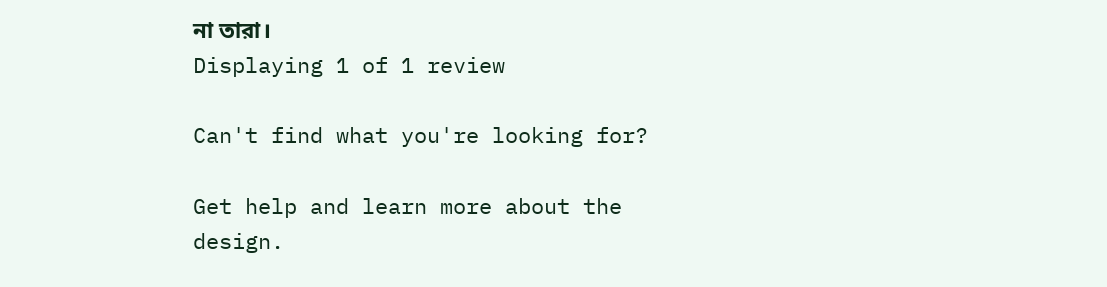না তারা।
Displaying 1 of 1 review

Can't find what you're looking for?

Get help and learn more about the design.